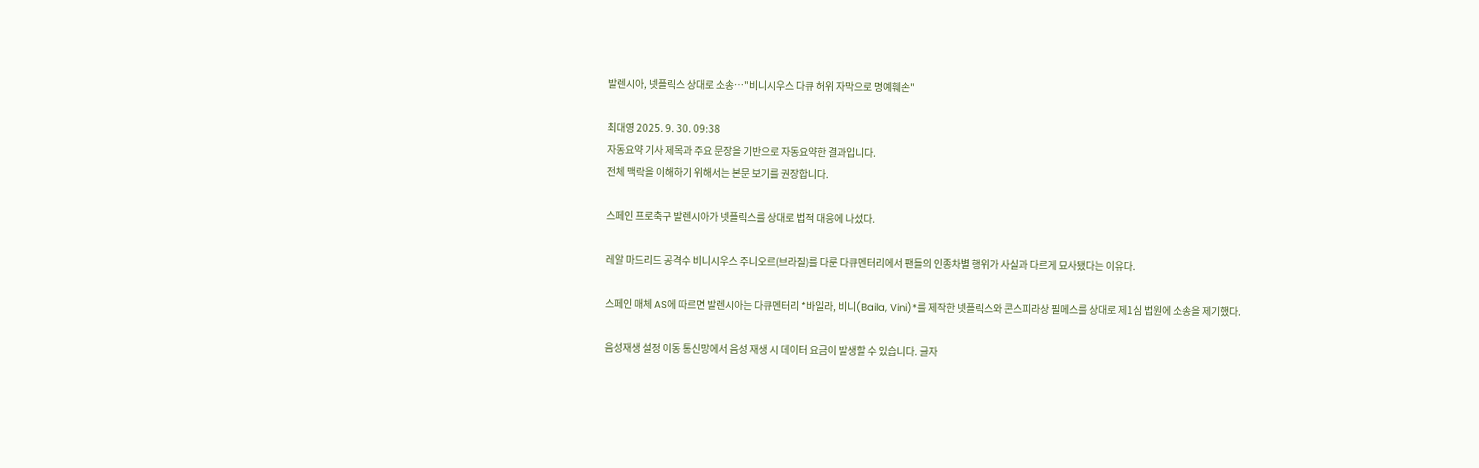발렌시아, 넷플릭스 상대로 소송…"비니시우스 다큐 허위 자막으로 명예훼손"

최대영 2025. 9. 30. 09:38
자동요약 기사 제목과 주요 문장을 기반으로 자동요약한 결과입니다.
전체 맥락을 이해하기 위해서는 본문 보기를 권장합니다.

스페인 프로축구 발렌시아가 넷플릭스를 상대로 법적 대응에 나섰다.

레알 마드리드 공격수 비니시우스 주니오르(브라질)를 다룬 다큐멘터리에서 팬들의 인종차별 행위가 사실과 다르게 묘사됐다는 이유다.

스페인 매체 AS에 따르면 발렌시아는 다큐멘터리 *바일라, 비니(Baila, Vini)*를 제작한 넷플릭스와 콘스피라상 필메스를 상대로 제1심 법원에 소송을 제기했다.

음성재생 설정 이동 통신망에서 음성 재생 시 데이터 요금이 발생할 수 있습니다. 글자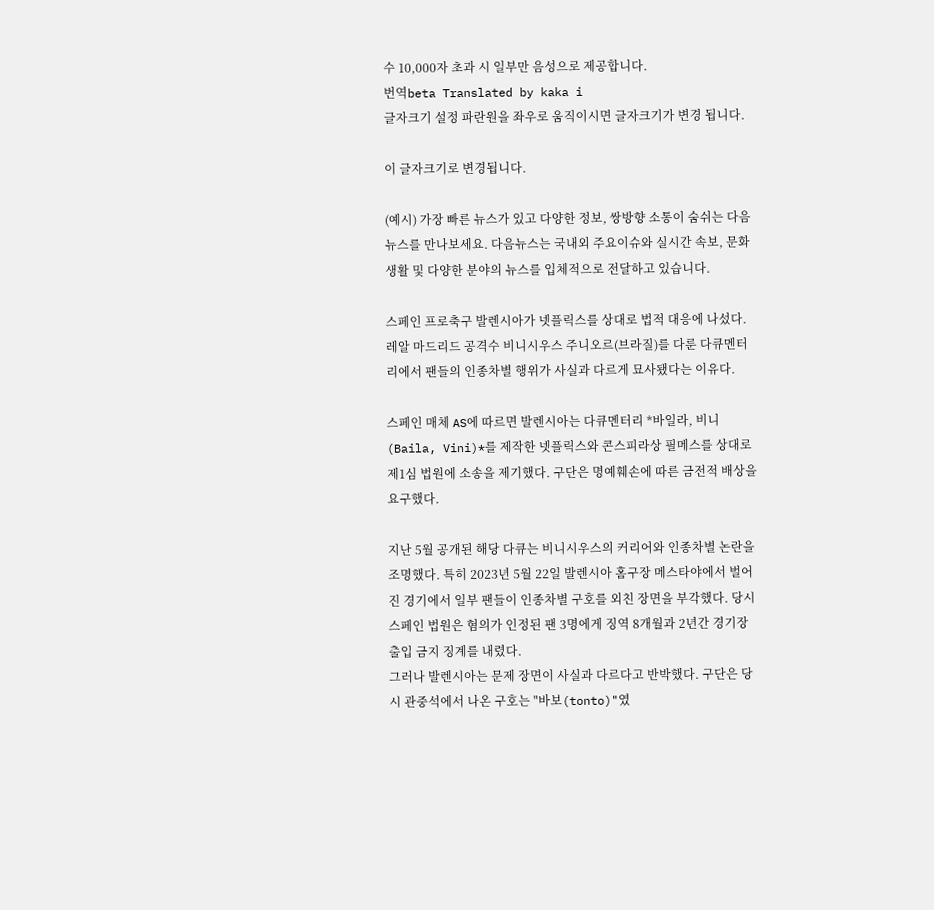수 10,000자 초과 시 일부만 음성으로 제공합니다.
번역beta Translated by kaka i
글자크기 설정 파란원을 좌우로 움직이시면 글자크기가 변경 됩니다.

이 글자크기로 변경됩니다.

(예시) 가장 빠른 뉴스가 있고 다양한 정보, 쌍방향 소통이 숨쉬는 다음뉴스를 만나보세요. 다음뉴스는 국내외 주요이슈와 실시간 속보, 문화생활 및 다양한 분야의 뉴스를 입체적으로 전달하고 있습니다.

스페인 프로축구 발렌시아가 넷플릭스를 상대로 법적 대응에 나섰다. 레알 마드리드 공격수 비니시우스 주니오르(브라질)를 다룬 다큐멘터리에서 팬들의 인종차별 행위가 사실과 다르게 묘사됐다는 이유다.

스페인 매체 AS에 따르면 발렌시아는 다큐멘터리 *바일라, 비니(Baila, Vini)*를 제작한 넷플릭스와 콘스피라상 필메스를 상대로 제1심 법원에 소송을 제기했다. 구단은 명예훼손에 따른 금전적 배상을 요구했다.

지난 5월 공개된 해당 다큐는 비니시우스의 커리어와 인종차별 논란을 조명했다. 특히 2023년 5월 22일 발렌시아 홈구장 메스타야에서 벌어진 경기에서 일부 팬들이 인종차별 구호를 외친 장면을 부각했다. 당시 스페인 법원은 혐의가 인정된 팬 3명에게 징역 8개월과 2년간 경기장 출입 금지 징계를 내렸다.
그러나 발렌시아는 문제 장면이 사실과 다르다고 반박했다. 구단은 당시 관중석에서 나온 구호는 "바보(tonto)"였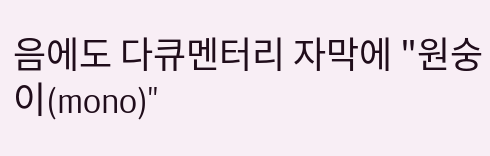음에도 다큐멘터리 자막에 "원숭이(mono)"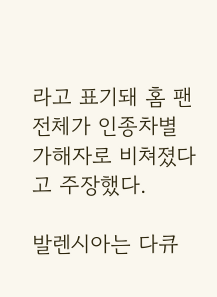라고 표기돼 홈 팬 전체가 인종차별 가해자로 비쳐졌다고 주장했다.

발렌시아는 다큐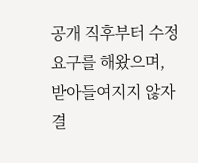공개 직후부터 수정 요구를 해왔으며, 받아들여지지 않자 결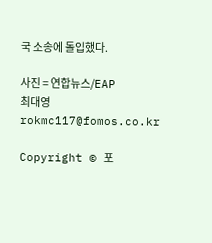국 소송에 돌입했다.

사진 = 연합뉴스/EAP
최대영 rokmc117@fomos.co.kr

Copyright © 포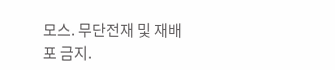모스. 무단전재 및 재배포 금지.